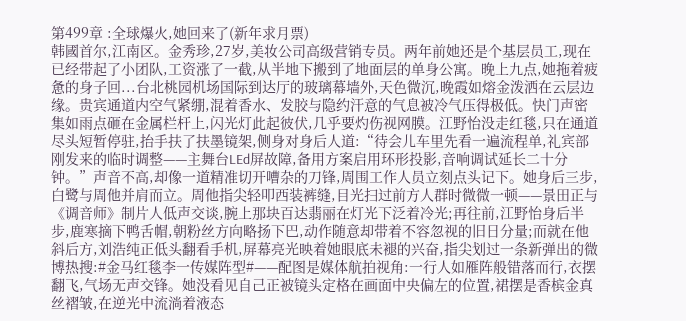第499章 :全球爆火,她回来了(新年求月票)
韩國首尔,江南区。金秀珍,27岁,美妆公司高级营销专员。两年前她还是个基层员工,现在已经带起了小团队,工资涨了一截,从半地下搬到了地面层的单身公寓。晚上九点,她拖着疲惫的身子回...台北桃园机场国际到达厅的玻璃幕墙外,天色微沉,晚霞如熔金泼洒在云层边缘。贵宾通道内空气紧绷,混着香水、发胶与隐约汗意的气息被冷气压得极低。快门声密集如雨点砸在金属栏杆上,闪光灯此起彼伏,几乎要灼伤视网膜。江野怡没走红毯,只在通道尽头短暂停驻,抬手扶了扶墨镜架,侧身对身后人道:“待会儿车里先看一遍流程单,礼宾部刚发来的临时调整——主舞台LEd屏故障,备用方案启用环形投影,音响调试延长二十分钟。”声音不高,却像一道精准切开嘈杂的刀锋,周围工作人员立刻点头记下。她身后三步,白鹭与周他并肩而立。周他指尖轻叩西装裤缝,目光扫过前方人群时微微一顿——景田正与《调音师》制片人低声交谈,腕上那块百达翡丽在灯光下泛着冷光;再往前,江野怡身后半步,鹿寒摘下鸭舌帽,朝粉丝方向略扬下巴,动作随意却带着不容忽视的旧日分量;而就在他斜后方,刘浩纯正低头翻看手机,屏幕亮光映着她眼底未褪的兴奋,指尖划过一条新弹出的微博热搜:#金马红毯李一传媒阵型#——配图是媒体航拍视角:一行人如雁阵般错落而行,衣摆翻飞,气场无声交锋。她没看见自己正被镜头定格在画面中央偏左的位置,裙摆是香槟金真丝褶皱,在逆光中流淌着液态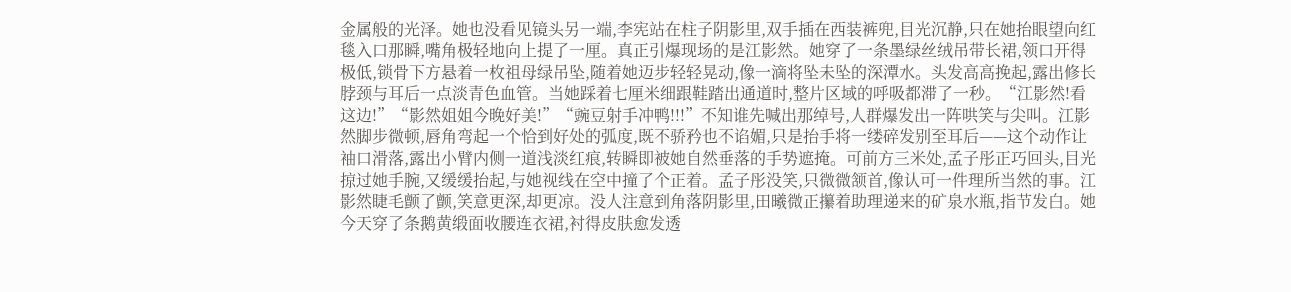金属般的光泽。她也没看见镜头另一端,李宪站在柱子阴影里,双手插在西装裤兜,目光沉静,只在她抬眼望向红毯入口那瞬,嘴角极轻地向上提了一厘。真正引爆现场的是江影然。她穿了一条墨绿丝绒吊带长裙,领口开得极低,锁骨下方悬着一枚祖母绿吊坠,随着她迈步轻轻晃动,像一滴将坠未坠的深潭水。头发高高挽起,露出修长脖颈与耳后一点淡青色血管。当她踩着七厘米细跟鞋踏出通道时,整片区域的呼吸都滞了一秒。“江影然!看这边!”“影然姐姐今晚好美!”“豌豆射手冲鸭!!!”不知谁先喊出那绰号,人群爆发出一阵哄笑与尖叫。江影然脚步微顿,唇角弯起一个恰到好处的弧度,既不骄矜也不谄媚,只是抬手将一缕碎发别至耳后——这个动作让袖口滑落,露出小臂内侧一道浅淡红痕,转瞬即被她自然垂落的手势遮掩。可前方三米处,孟子彤正巧回头,目光掠过她手腕,又缓缓抬起,与她视线在空中撞了个正着。孟子彤没笑,只微微颔首,像认可一件理所当然的事。江影然睫毛颤了颤,笑意更深,却更凉。没人注意到角落阴影里,田曦微正攥着助理递来的矿泉水瓶,指节发白。她今天穿了条鹅黄缎面收腰连衣裙,衬得皮肤愈发透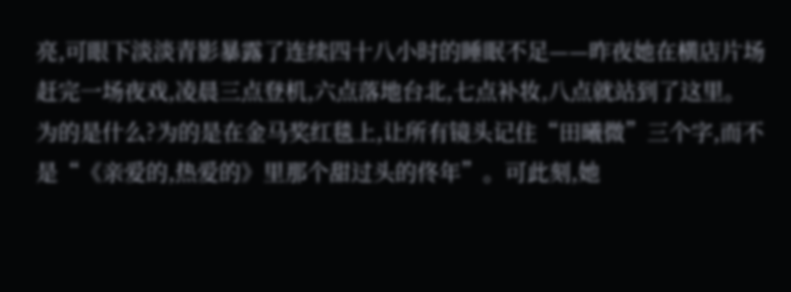亮,可眼下淡淡青影暴露了连续四十八小时的睡眠不足——昨夜她在横店片场赶完一场夜戏,凌晨三点登机,六点落地台北,七点补妆,八点就站到了这里。为的是什么?为的是在金马奖红毯上,让所有镜头记住“田曦微”三个字,而不是“《亲爱的,热爱的》里那个甜过头的佟年”。可此刻,她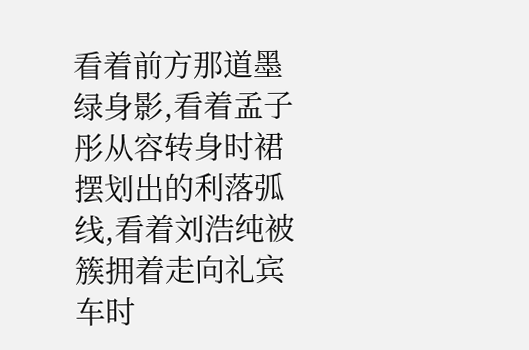看着前方那道墨绿身影,看着孟子彤从容转身时裙摆划出的利落弧线,看着刘浩纯被簇拥着走向礼宾车时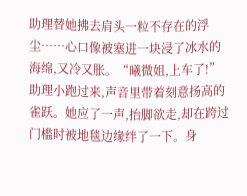助理替她拂去肩头一粒不存在的浮尘……心口像被塞进一块浸了冰水的海绵,又冷又胀。“曦微姐,上车了!”助理小跑过来,声音里带着刻意扬高的雀跃。她应了一声,抬脚欲走,却在跨过门槛时被地毯边缘绊了一下。身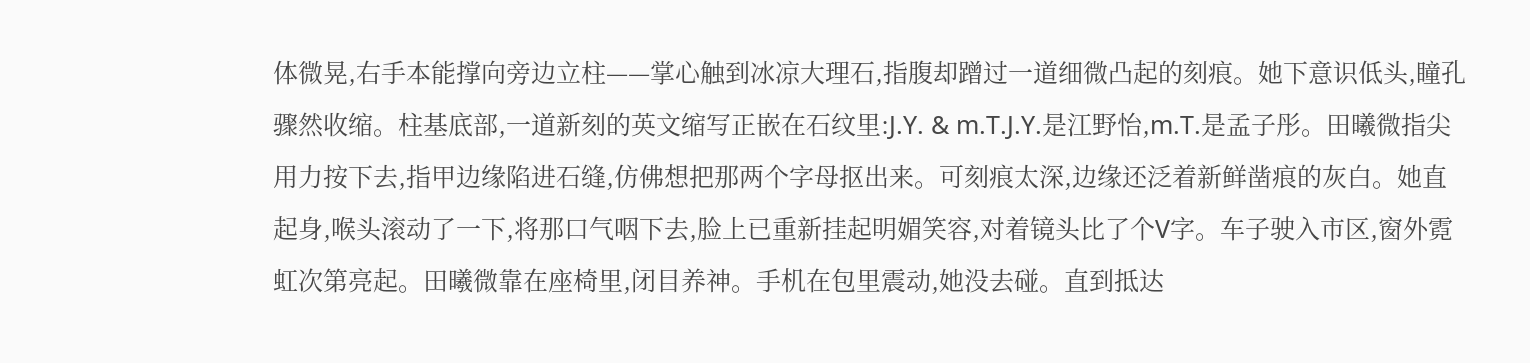体微晃,右手本能撑向旁边立柱——掌心触到冰凉大理石,指腹却蹭过一道细微凸起的刻痕。她下意识低头,瞳孔骤然收缩。柱基底部,一道新刻的英文缩写正嵌在石纹里:J.Y. & m.T.J.Y.是江野怡,m.T.是孟子彤。田曦微指尖用力按下去,指甲边缘陷进石缝,仿佛想把那两个字母抠出来。可刻痕太深,边缘还泛着新鲜凿痕的灰白。她直起身,喉头滚动了一下,将那口气咽下去,脸上已重新挂起明媚笑容,对着镜头比了个V字。车子驶入市区,窗外霓虹次第亮起。田曦微靠在座椅里,闭目养神。手机在包里震动,她没去碰。直到抵达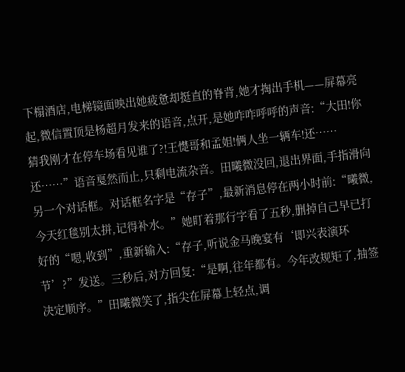下榻酒店,电梯镜面映出她疲惫却挺直的脊背,她才掏出手机——屏幕亮起,微信置顶是杨超月发来的语音,点开,是她咋咋呼呼的声音:“大田!你猜我刚才在停车场看见谁了?!王憷哥和孟姐!俩人坐一辆车!还……还……”语音戛然而止,只剩电流杂音。田曦微没回,退出界面,手指滑向另一个对话框。对话框名字是“存子”,最新消息停在两小时前:“曦微,今天红毯别太拼,记得补水。”她盯着那行字看了五秒,删掉自己早已打好的“嗯,收到”,重新输入:“存子,听说金马晚宴有‘即兴表演环节’?”发送。三秒后,对方回复:“是啊,往年都有。今年改规矩了,抽签决定顺序。”田曦微笑了,指尖在屏幕上轻点,调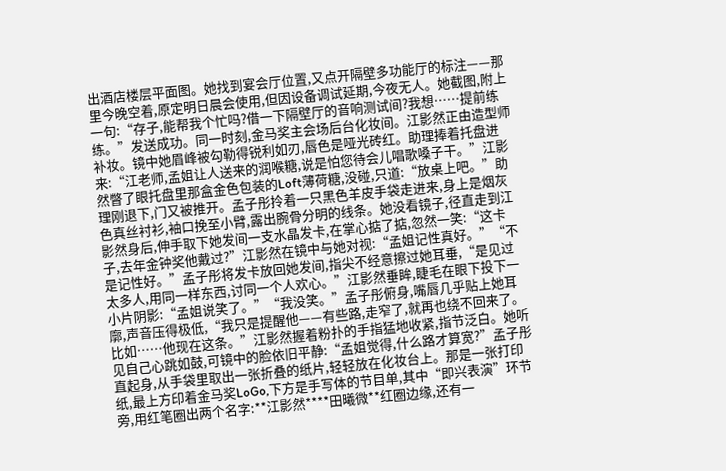出酒店楼层平面图。她找到宴会厅位置,又点开隔壁多功能厅的标注——那里今晚空着,原定明日晨会使用,但因设备调试延期,今夜无人。她截图,附上一句:“存子,能帮我个忙吗?借一下隔壁厅的音响测试间?我想……提前练练。”发送成功。同一时刻,金马奖主会场后台化妆间。江影然正由造型师补妆。镜中她眉峰被勾勒得锐利如刃,唇色是哑光砖红。助理捧着托盘进来:“江老师,孟姐让人送来的润喉糖,说是怕您待会儿唱歌嗓子干。”江影然瞥了眼托盘里那盒金色包装的Loft薄荷糖,没碰,只道:“放桌上吧。”助理刚退下,门又被推开。孟子彤拎着一只黑色羊皮手袋走进来,身上是烟灰色真丝衬衫,袖口挽至小臂,露出腕骨分明的线条。她没看镜子,径直走到江影然身后,伸手取下她发间一支水晶发卡,在掌心掂了掂,忽然一笑:“这卡子,去年金钟奖他戴过?”江影然在镜中与她对视:“孟姐记性真好。”“不是记性好。”孟子彤将发卡放回她发间,指尖不经意擦过她耳垂,“是见过太多人,用同一样东西,讨同一个人欢心。”江影然垂眸,睫毛在眼下投下一小片阴影:“孟姐说笑了。”“我没笑。”孟子彤俯身,嘴唇几乎贴上她耳廓,声音压得极低,“我只是提醒他——有些路,走窄了,就再也绕不回来了。比如……他现在这条。”江影然握着粉扑的手指猛地收紧,指节泛白。她听见自己心跳如鼓,可镜中的脸依旧平静:“孟姐觉得,什么路才算宽?”孟子彤直起身,从手袋里取出一张折叠的纸片,轻轻放在化妆台上。那是一张打印纸,最上方印着金马奖LoGo,下方是手写体的节目单,其中“即兴表演”环节旁,用红笔圈出两个名字:**江影然****田曦微**红圈边缘,还有一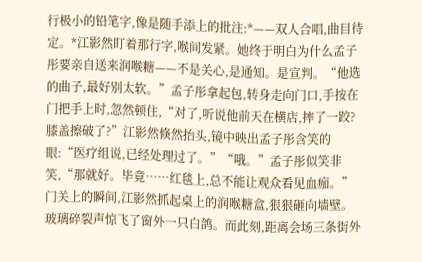行极小的铅笔字,像是随手添上的批注:*——双人合唱,曲目待定。*江影然盯着那行字,喉间发紧。她终于明白为什么孟子彤要亲自送来润喉糖——不是关心,是通知。是宣判。“他选的曲子,最好别太软。”孟子彤拿起包,转身走向门口,手按在门把手上时,忽然顿住,“对了,听说他前天在横店,摔了一跤?膝盖擦破了?”江影然倏然抬头,镜中映出孟子彤含笑的眼:“医疗组说,已经处理过了。”“哦。”孟子彤似笑非笑,“那就好。毕竟……红毯上,总不能让观众看见血痂。”门关上的瞬间,江影然抓起桌上的润喉糖盒,狠狠砸向墙壁。玻璃碎裂声惊飞了窗外一只白鸽。而此刻,距离会场三条街外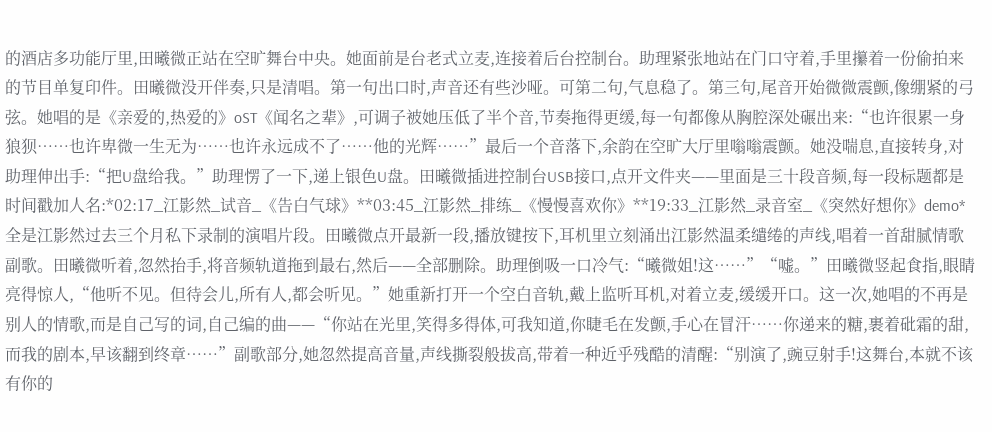的酒店多功能厅里,田曦微正站在空旷舞台中央。她面前是台老式立麦,连接着后台控制台。助理紧张地站在门口守着,手里攥着一份偷拍来的节目单复印件。田曦微没开伴奏,只是清唱。第一句出口时,声音还有些沙哑。可第二句,气息稳了。第三句,尾音开始微微震颤,像绷紧的弓弦。她唱的是《亲爱的,热爱的》oST《闻名之辈》,可调子被她压低了半个音,节奏拖得更缓,每一句都像从胸腔深处碾出来:“也许很累一身狼狈……也许卑微一生无为……也许永远成不了……他的光辉……”最后一个音落下,余韵在空旷大厅里嗡嗡震颤。她没喘息,直接转身,对助理伸出手:“把U盘给我。”助理愣了一下,递上银色U盘。田曦微插进控制台USB接口,点开文件夹——里面是三十段音频,每一段标题都是时间戳加人名:*02:17_江影然_试音_《告白气球》**03:45_江影然_排练_《慢慢喜欢你》**19:33_江影然_录音室_《突然好想你》demo*全是江影然过去三个月私下录制的演唱片段。田曦微点开最新一段,播放键按下,耳机里立刻涌出江影然温柔缱绻的声线,唱着一首甜腻情歌副歌。田曦微听着,忽然抬手,将音频轨道拖到最右,然后——全部删除。助理倒吸一口冷气:“曦微姐!这……”“嘘。”田曦微竖起食指,眼睛亮得惊人,“他听不见。但待会儿,所有人,都会听见。”她重新打开一个空白音轨,戴上监听耳机,对着立麦,缓缓开口。这一次,她唱的不再是别人的情歌,而是自己写的词,自己编的曲——“你站在光里,笑得多得体,可我知道,你睫毛在发颤,手心在冒汗……你递来的糖,裹着砒霜的甜,而我的剧本,早该翻到终章……”副歌部分,她忽然提高音量,声线撕裂般拔高,带着一种近乎残酷的清醒:“别演了,豌豆射手!这舞台,本就不该有你的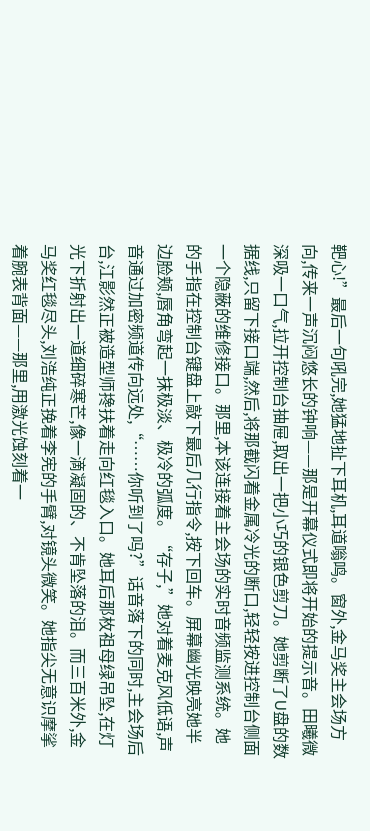靶心!”最后一句吼完,她猛地扯下耳机,耳道嗡鸣。窗外,金马奖主会场方向,传来一声沉闷悠长的钟响——那是开幕仪式即将开始的提示音。田曦微深吸一口气,拉开控制台抽屉,取出一把小巧的银色剪刀。她剪断了U盘的数据线,只留下接口端,然后,将那截闪着金属冷光的断口,轻轻按进控制台侧面一个隐蔽的维修接口。那里,本该连接着主会场的实时音频监测系统。她的手指在控制台键盘上敲下最后几行指令,按下回车。屏幕幽光映亮她半边脸颊,唇角弯起一抹极淡、极冷的弧度。“存子,”她对着麦克风低语,声音通过加密频道传向远处,“……你听到了吗?”话音落下的同时,主会场后台,江影然正被造型师搀扶着走向红毯入口。她耳后那枚祖母绿吊坠,在灯光下折射出一道细碎寒芒,像一滴凝固的、不肯坠落的泪。而三百米外,金马奖红毯尽头,刘浩纯正挽着李宪的手臂,对镜头微笑。她指尖无意识摩挲着腕表背面——那里,用激光蚀刻着一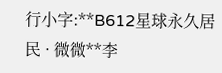行小字:**B612星球永久居民 · 微微**李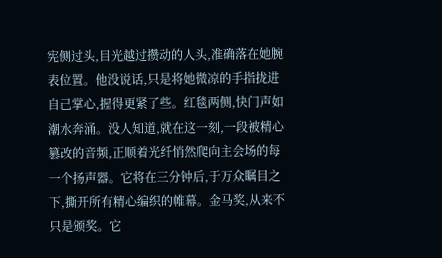宪侧过头,目光越过攒动的人头,准确落在她腕表位置。他没说话,只是将她微凉的手指拢进自己掌心,握得更紧了些。红毯两侧,快门声如潮水奔涌。没人知道,就在这一刻,一段被精心篡改的音频,正顺着光纤悄然爬向主会场的每一个扬声器。它将在三分钟后,于万众瞩目之下,撕开所有精心编织的帷幕。金马奖,从来不只是颁奖。它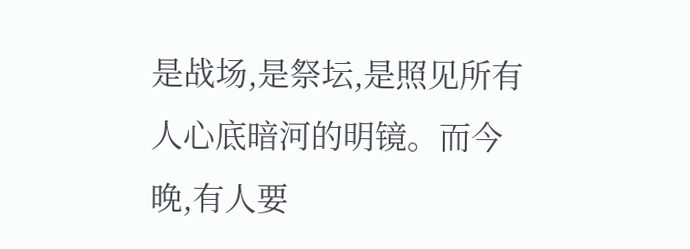是战场,是祭坛,是照见所有人心底暗河的明镜。而今晚,有人要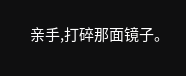亲手,打碎那面镜子。